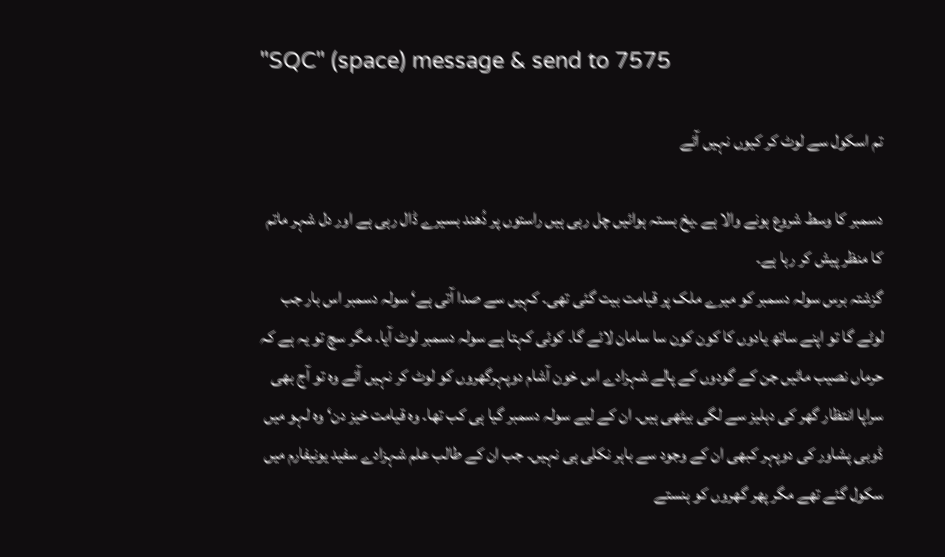"SQC" (space) message & send to 7575

تم اسکول سے لوٹ کر کیوں نہیں آئے

دسمبر کا وسط شروع ہونے والا ہے ۔یخ بستہ ہوائیں چل رہی ہیں راستوں پر دُھند بسیرے ڈال رہی ہے اور دل شہر ماتم کا منظر پیش کر رہا ہے۔
گزشتہ برس سولہ دسمبر کو میرے ملک پر قیامت بیت گئی تھی۔ کہیں سے صدا آتی ہے‘ سولہ دسمبر اس بار جب لوٹے گا تو اپنے ساتھ یادوں کا کون کون سا سامان لائے گا۔ کوئی کہتا ہے سولہ دسمبر لوٹ آیا۔ مگر سچ تو یہ ہے کہ حرماں نصیب مائیں جن کے گودوں کے پالے شہزادے اس خون آشام دوپہرگھروں کو لوٹ کر نہیں آئے وہ تو آج بھی سراپا انتظار گھر کی دہلیز سے لگی بیٹھی ہیں۔ ان کے لیے سولہ دسمبر گیا ہی کب تھا۔ وہ قیامت خیز دن‘ وہ لہو میں ڈوبی پشاور کی دوپہر کبھی ان کے وجود سے باہر نکلی ہی نہیں۔ جب ان کے طالب علم شہزادے سفید یونیفارم میں سکول گئے تھے مگر پھر گھروں کو ہنستے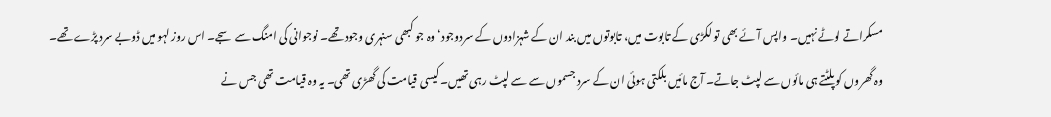مسکراتے لوٹے نہیں۔ واپس آئے بھی تو لکڑی کے تابوت میں، تابوتوں میں بند ان کے شہزادوں کے سردوجود‘ وہ جو کبھی سنہری وجود تھے۔ نوجوانی کی امنگ سے سجے۔ اس روز لہو میں ڈوبے سرد پڑے تھے۔ وہ گھروں کو پلٹتے ہی مائوں سے لپٹ جاتے۔ آج مائیں بلکتی ہوئی ان کے سرد جسموں سے سے لپٹ رہی تھیں۔ کیسی قیامت کی گھڑی تھی۔ یہ وہ قیامت تھی جس نے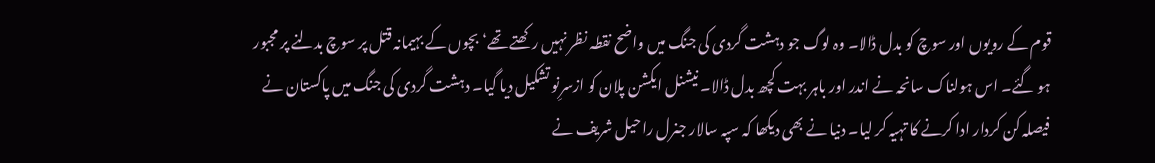قوم کے رویوں اور سوچ کو بدل ڈالا۔ وہ لوگ جو دہشت گردی کی جنگ میں واضح نقطہ نظر نہیں رکھتے تھے‘ بچوں کے بہیمانہ قتل پر سوچ بدلنے پر مجبور ہو گئے۔ اس ہولناک سانحہ نے اندر اور باہر بہت کچھ بدل ڈالا۔ نیشنل ایکشن پلان کو ازسرِنو تشکیل دیا گیا۔ دہشت گردی کی جنگ میں پاکستان نے فیصلہ کن کردار ادا کرنے کا تہیہ کر لیا۔ دنیا نے بھی دیکھا کہ سپہ سالار جنرل راحیل شریف نے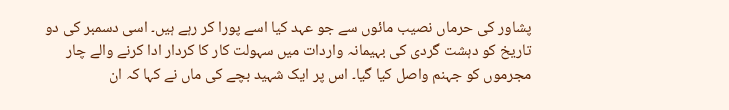پشاور کی حرماں نصیب مائوں سے جو عہد کیا اسے پورا کر رہے ہیں۔ اسی دسمبر کی دو تاریخ کو دہشت گردی کی بہیمانہ واردات میں سہولت کار کا کردار ادا کرنے والے چار مجرموں کو جہنم واصل کیا گیا۔ اس پر ایک شہید بچے کی ماں نے کہا کہ ان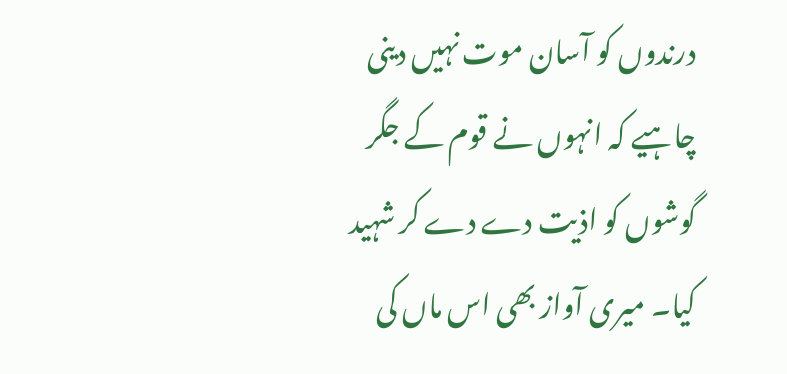درندوں کو آسان موت نہیں دینی چاہیے کہ انہوں نے قوم کے جگر گوشوں کو اذیت دے دے کر شہید کیا۔ میری آواز بھی اس ماں کی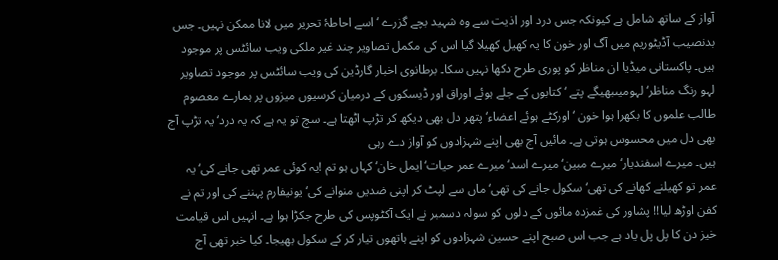آواز کے ساتھ شامل ہے کیونکہ جس درد اور اذیت سے وہ شہید بچے گزرے ‘اسے احاطۂ تحریر میں لانا ممکن نہیں۔ جس بدنصیب آڈیٹوریم میں آگ اور خون کا یہ کھیل کھیلا گیا اس کی مکمل تصاویر چند غیر ملکی ویب سائٹس پر موجود ہیں۔ پاکستانی میڈیا ان مناظر کو پوری طرح دکھا نہیں سکا۔ برطانوی اخبار گارڈین کی ویب سائٹس پر موجود تصاویر لہو رنگ مناظر‘ لہومیںبھیگے پتے ‘کتابوں کے جلے ہوئے اوراق اور ڈیسکوں کے درمیان کرسیوں میزوں پر ہمارے معصوم طالب علموں کا بکھرا ہوا خون ‘ اورکٹے ہوئے اعضاء‘ پتھر دل بھی دیکھ کر تڑپ اٹھتا ہے۔ سچ تو یہ ہے کہ یہ درد‘ یہ تڑپ آج بھی دل میں محسوس ہوتی ہے۔ مائیں آج بھی اپنے شہزادوں کو آواز دے رہی
ہیں۔ میرے اسفندیار‘ میرے مبین‘ میرے اسد‘ میرے عمر حیات‘ ایمل خان‘ کہاں ہو تم !یہ کوئی عمر تھی جانے کی‘ یہ عمر تو کھیلنے کھانے کی تھی‘ سکول جانے کی تھی‘ ماں سے لپٹ کر اپنی ضدیں منوانے کی‘ یونیفارم پہننے کی اور تم نے کفن اوڑھ لیا!! پشاور کی غمزدہ مائوں کے دلوں کو سولہ دسمبر نے ایک آکٹوپس کی طرح جکڑا ہوا ہے۔ انہیں اس قیامت خیز دن کا پل پل یاد ہے جب اس صبح اپنے حسین شہزادوں کو اپنے ہاتھوں تیار کر کے سکول بھیجا۔ کیا خبر تھی آج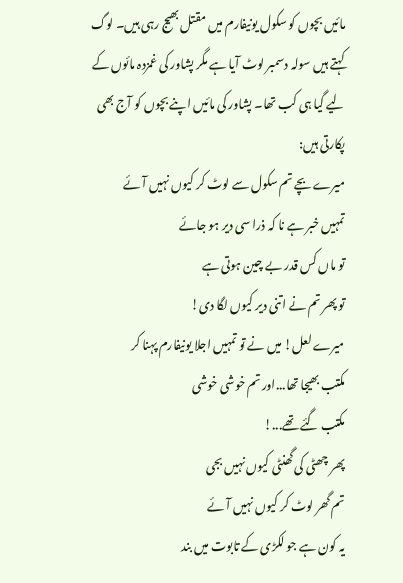مائیں بچوں کو سکول یونیفارم میں مقتل بھیج رہی ہیں۔ لوگ کہتے ہیں سولہ دسمبر لوٹ آیا ہے مگر پشاور کی غمزدہ مائوں کے لیے گیا ہی کب تھا۔ پشاور کی مائیں اپنے بچوں کو آج بھی پکارتی ہیں:
میرے بچے تم سکول سے لوٹ کر کیوں نہیں آئے
تمہیں خبر ہے نا کہ ذرا سی دیر ہو جائے
تو ماں کس قدر بے چین ہوتی ہے
تو پھر تم نے اتنی دیر کیوں لگا دی!
میرے لعل! میں نے تو تمہیں اجلا یونیفارم پہنا کر
مکتب بھیجا تھا...اور تم خوشی خوشی
مکتب گئے تھے...!
پھر چھٹی کی گھنٹی کیوں نہیں بجی
تم گھر لوٹ کر کیوں نہیں آئے
یہ کون ہے جو لکڑی کے تابوت میں بند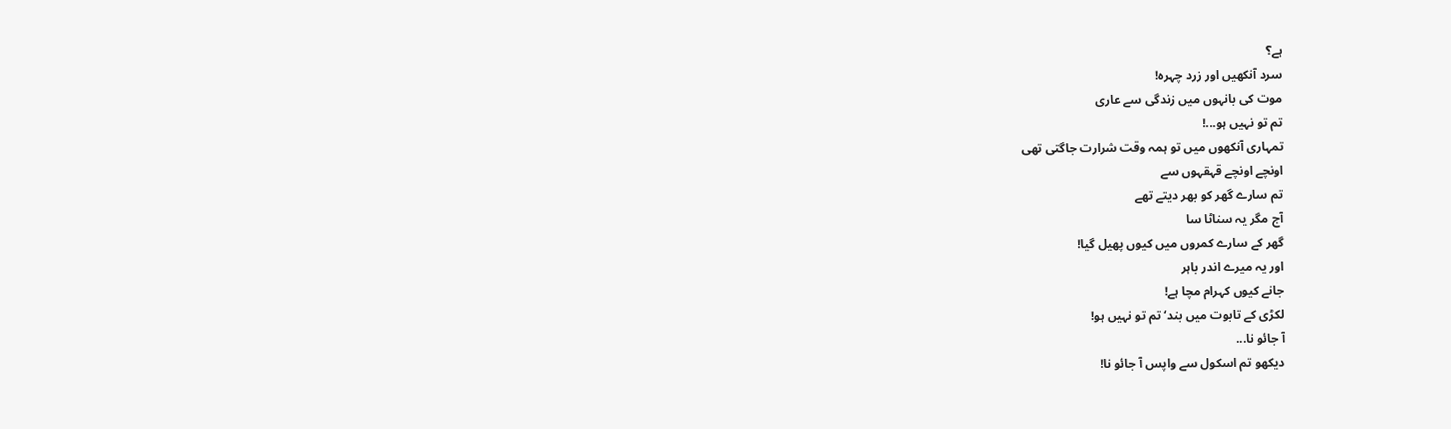ہے؟
سرد آنکھیں اور زرد چہرہ!
موت کی بانہوں میں زندگی سے عاری
تم تو نہیں ہو...!
تمہاری آنکھوں میں تو ہمہ وقت شرارت جاگتی تھی
اونچے اونچے قہقہوں سے
تم سارے گھر کو بھر دیتے تھے
آج مگر یہ سناٹا سا
گھر کے سارے کمروں میں کیوں پھیل گیا!
اور یہ میرے اندر باہر
جانے کیوں کہرام مچا ہے!
لکڑی کے تابوت میں بند‘ تم تو نہیں ہو!
آ جائو نا...
دیکھو تم اسکول سے واپس آ جائو نا!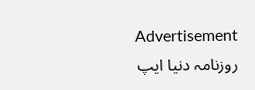Advertisement
روزنامہ دنیا ایپ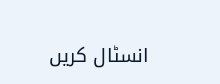انسٹال کریں